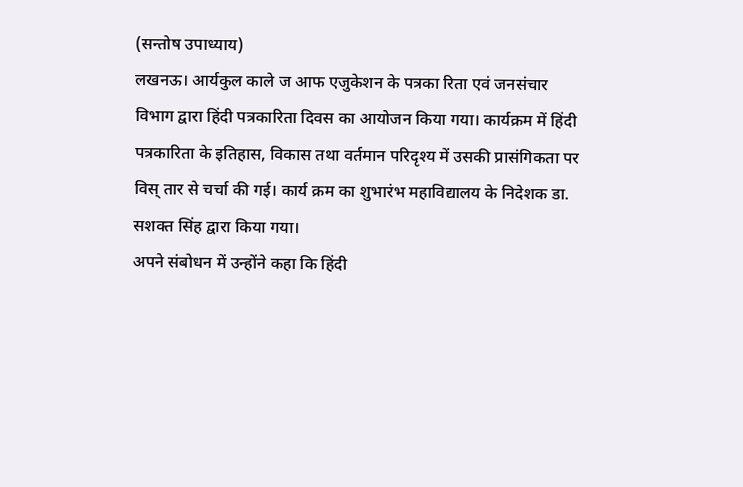(सन्तोष उपाध्याय)
लखनऊ। आर्यकुल काले ज आफ एजुकेशन के पत्रका रिता एवं जनसंचार विभाग द्वारा हिंदी पत्रकारिता दिवस का आयोजन किया गया। कार्यक्रम में हिंदी पत्रकारिता के इतिहास, विकास तथा वर्तमान परिदृश्य में उसकी प्रासंगिकता पर विस् तार से चर्चा की गई। कार्य क्रम का शुभारंभ महाविद्यालय के निदेशक डा. सशक्त सिंह द्वारा किया गया।
अपने संबोधन में उन्होंने कहा कि हिंदी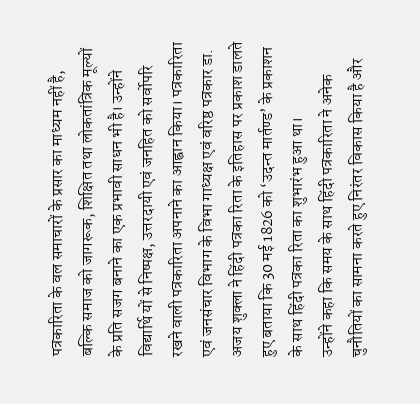पत्रकारिता के वल समाचारों के प्रसार का माध्यम नहीं है, बल्कि समाज को जागरूक, शिक्षित तथा लोकतांत्रिक मूल्यों के प्रति सजग बनाने का एक प्रभावी साधन भी है। उन्होंने विद्यार्थि यों से निष्पक्ष, उत्तरदायी एवं जनहित को सर्वोपरि रखने वाली पत्रकारिता अपनाने का आह्वान किया। पत्रकारिता एवं जनसंचार विभाग के विभा गाध्यक्ष एवं वरिष्ठ पत्रकार डा. अजय शुक्ला ने हिंदी पत्रका रिता के इतिहास पर प्रकाश डालते हुए बताया कि 30 मई 1826 को ‘उदन्त मार्तण्ड’ के प्रकाशन के साथ हिंदी पत्रका रिता का शुभारंभ हुआ था।
उन्होंने कहा कि समय के साथ हिंदी पत्रकारिता ने अनेक चुनौतियों का सामना करते हुए निरंतर विकास किया है और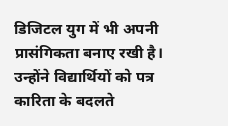डिजिटल युग में भी अपनी प्रासंगिकता बनाए रखी है। उन्होंने विद्यार्थियों को पत्र कारिता के बदलते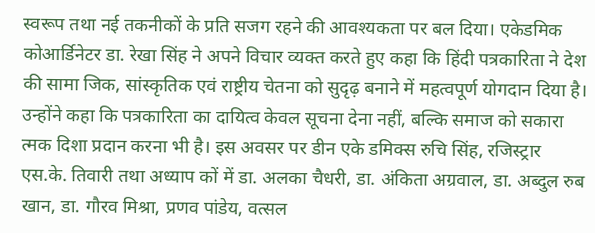स्वरूप तथा नई तकनीकों के प्रति सजग रहने की आवश्यकता पर बल दिया। एकेडमिक कोआर्डिनेटर डा. रेखा सिंह ने अपने विचार व्यक्त करते हुए कहा कि हिंदी पत्रकारिता ने देश की सामा जिक, सांस्कृतिक एवं राष्ट्रीय चेतना को सुदृढ़ बनाने में महत्वपूर्ण योगदान दिया है। उन्होंने कहा कि पत्रकारिता का दायित्व केवल सूचना देना नहीं, बल्कि समाज को सकारा त्मक दिशा प्रदान करना भी है। इस अवसर पर डीन एके डमिक्स रुचि सिंह, रजिस्ट्रार एस.के. तिवारी तथा अध्याप कों में डा. अलका चैधरी, डा. अंकिता अग्रवाल, डा. अब्दुल रुब खान, डा. गौरव मिश्रा, प्रणव पांडेय, वत्सल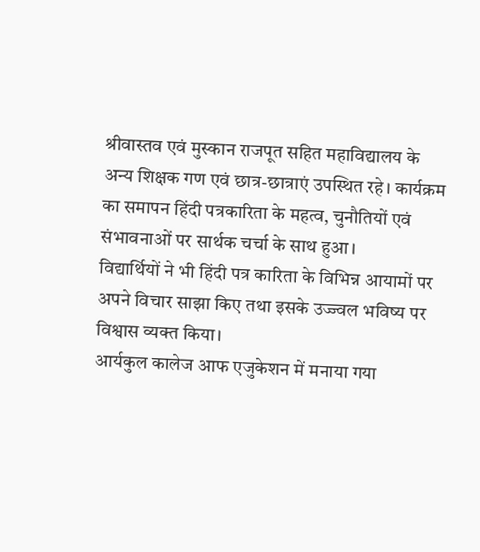श्रीवास्तव एवं मुस्कान राजपूत सहित महाविद्यालय के अन्य शिक्षक गण एवं छात्र-छात्राएं उपस्थित रहे। कार्यक्रम का समापन हिंदी पत्रकारिता के महत्व, चुनौतियों एवं संभावनाओं पर सार्थक चर्चा के साथ हुआ।
विद्यार्थियों ने भी हिंदी पत्र कारिता के विभिन्न आयामों पर अपने विचार साझा किए तथा इसके उज्ज्वल भविष्य पर विश्वास व्यक्त किया।
आर्यकुल कालेज आफ एजुकेशन में मनाया गया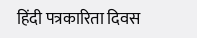हिंदी पत्रकारिता दिवस